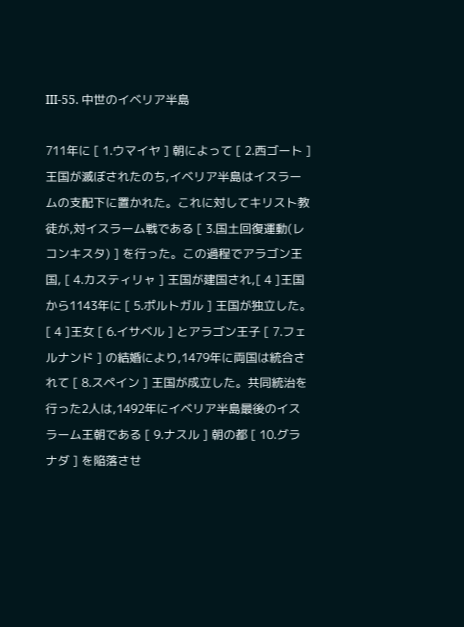III-55. 中世のイベリア半島

711年に [ 1.ウマイヤ ] 朝によって [ 2.西ゴート ] 王国が滅ぼされたのち,イベリア半島はイスラームの支配下に置かれた。これに対してキリスト教徒が,対イスラーム戦である [ 3.国土回復運動(レコンキスタ) ] を行った。この過程でアラゴン王国, [ 4.カスティリャ ] 王国が建国され,[ 4 ]王国から1143年に [ 5.ポルトガル ] 王国が独立した。[ 4 ]王女 [ 6.イサベル ] とアラゴン王子 [ 7.フェルナンド ] の結婚により,1479年に両国は統合されて [ 8.スペイン ] 王国が成立した。共同統治を行った2人は,1492年にイベリア半島最後のイスラーム王朝である [ 9.ナスル ] 朝の都 [ 10.グラナダ ] を陥落させ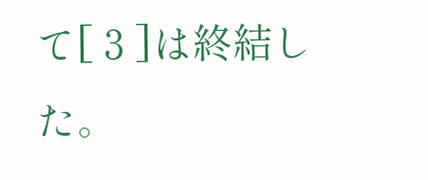て[ 3 ]は終結した。